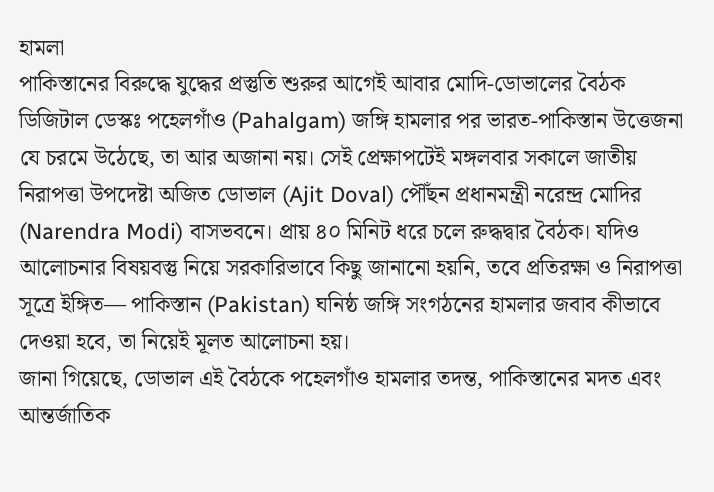হামলা
পাকিস্তানের বিরুদ্ধে যুদ্ধের প্রস্তুতি শুরুর আগেই আবার মোদি-ডোভালের বৈঠক
ডিজিটাল ডেস্কঃ পহেলগাঁও (Pahalgam) জঙ্গি হামলার পর ভারত-পাকিস্তান উত্তেজনা যে চরমে উঠেছে, তা আর অজানা নয়। সেই প্রেক্ষাপটেই মঙ্গলবার সকালে জাতীয় নিরাপত্তা উপদেষ্টা অজিত ডোভাল (Ajit Doval) পৌঁছন প্রধানমন্ত্রী নরেন্দ্র মোদির (Narendra Modi) বাসভবনে। প্রায় ৪০ মিনিট ধরে চলে রুদ্ধদ্বার বৈঠক। যদিও আলোচনার বিষয়বস্তু নিয়ে সরকারিভাবে কিছু জানানো হয়নি, তবে প্রতিরক্ষা ও নিরাপত্তা সূত্রে ইঙ্গিত— পাকিস্তান (Pakistan) ঘনিষ্ঠ জঙ্গি সংগঠনের হামলার জবাব কীভাবে দেওয়া হবে, তা নিয়েই মূলত আলোচনা হয়।
জানা গিয়েছে, ডোভাল এই বৈঠকে পহেলগাঁও হামলার তদন্ত, পাকিস্তানের মদত এবং আন্তর্জাতিক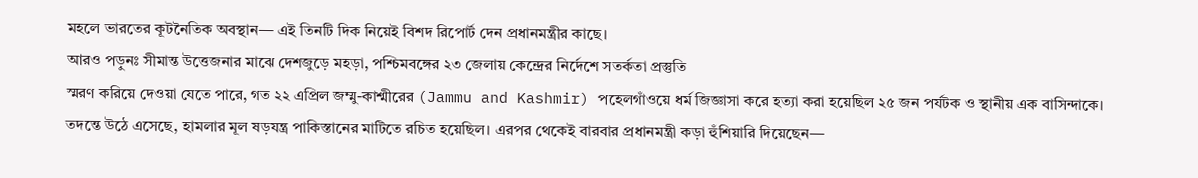মহলে ভারতের কূটনৈতিক অবস্থান— এই তিনটি দিক নিয়েই বিশদ রিপোর্ট দেন প্রধানমন্ত্রীর কাছে।
আরও পড়ুনঃ সীমান্ত উত্তেজনার মাঝে দেশজুড়ে মহড়া, পশ্চিমবঙ্গের ২৩ জেলায় কেন্দ্রের নির্দেশে সতর্কতা প্রস্তুতি
স্মরণ করিয়ে দেওয়া যেতে পারে, গত ২২ এপ্রিল জম্মু-কাশ্মীরের (Jammu and Kashmir) পহেলগাঁওয়ে ধর্ম জিজ্ঞাসা করে হত্যা করা হয়েছিল ২৫ জন পর্যটক ও স্থানীয় এক বাসিন্দাকে। তদন্তে উঠে এসেছে, হামলার মূল ষড়যন্ত্র পাকিস্তানের মাটিতে রচিত হয়েছিল। এরপর থেকেই বারবার প্রধানমন্ত্রী কড়া হুঁশিয়ারি দিয়েছেন—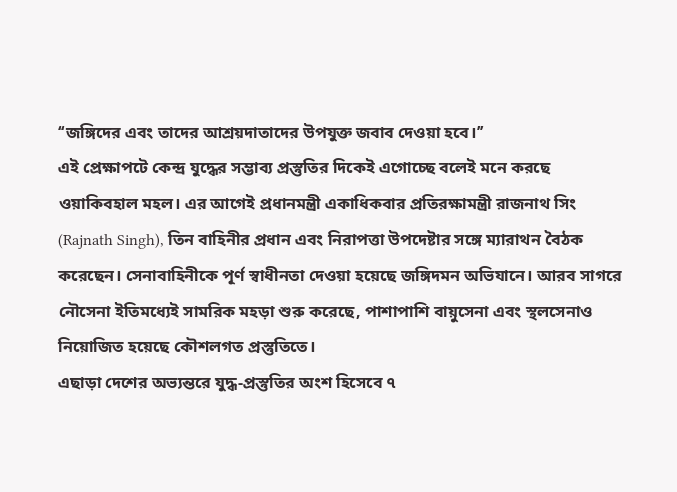‘‘জঙ্গিদের এবং তাদের আশ্রয়দাতাদের উপযুক্ত জবাব দেওয়া হবে।’’
এই প্রেক্ষাপটে কেন্দ্র যুদ্ধের সম্ভাব্য প্রস্তুতির দিকেই এগোচ্ছে বলেই মনে করছে ওয়াকিবহাল মহল। এর আগেই প্রধানমন্ত্রী একাধিকবার প্রতিরক্ষামন্ত্রী রাজনাথ সিং (Rajnath Singh), তিন বাহিনীর প্রধান এবং নিরাপত্তা উপদেষ্টার সঙ্গে ম্যারাথন বৈঠক করেছেন। সেনাবাহিনীকে পূর্ণ স্বাধীনতা দেওয়া হয়েছে জঙ্গিদমন অভিযানে। আরব সাগরে নৌসেনা ইতিমধ্যেই সামরিক মহড়া শুরু করেছে, পাশাপাশি বায়ুসেনা এবং স্থলসেনাও নিয়োজিত হয়েছে কৌশলগত প্রস্তুতিতে।
এছাড়া দেশের অভ্যন্তরে যুদ্ধ-প্রস্তুতির অংশ হিসেবে ৭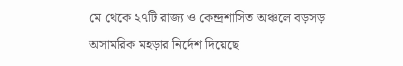মে থেকে ২৭টি রাজ্য ও কেন্দ্রশাসিত অঞ্চলে বড়সড় অসামরিক মহড়ার নির্দেশ দিয়েছে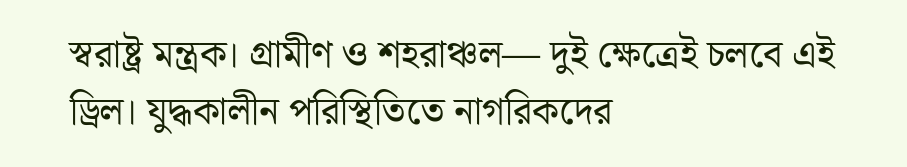স্বরাষ্ট্র মন্ত্রক। গ্রামীণ ও শহরাঞ্চল— দুই ক্ষেত্রেই চলবে এই ড্রিল। যুদ্ধকালীন পরিস্থিতিতে নাগরিকদের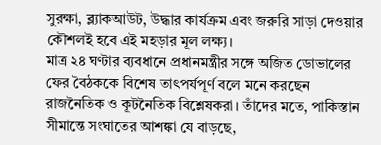সুরক্ষা, ব্ল্যাকআউট, উদ্ধার কার্যক্রম এবং জরুরি সাড়া দেওয়ার কৌশলই হবে এই মহড়ার মূল লক্ষ্য।
মাত্র ২৪ ঘণ্টার ব্যবধানে প্রধানমন্ত্রীর সঙ্গে অজিত ডোভালের ফের বৈঠককে বিশেষ তাৎপর্যপূর্ণ বলে মনে করছেন রাজনৈতিক ও কূটনৈতিক বিশ্লেষকরা। তাঁদের মতে, পাকিস্তান সীমান্তে সংঘাতের আশঙ্কা যে বাড়ছে,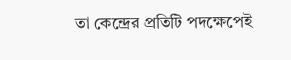তা কেন্দ্রের প্রতিটি পদক্ষেপেই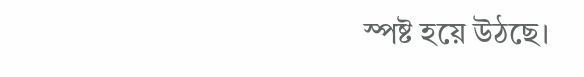স্পষ্ট হয়ে উঠছে।